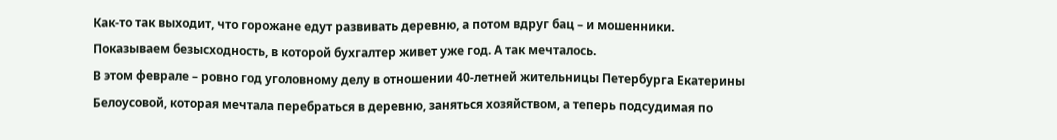Как-то так выходит, что горожане едут развивать деревню, а потом вдруг бац – и мошенники. Показываем безысходность, в которой бухгалтер живет уже год. А так мечталось.
В этом феврале – ровно год уголовному делу в отношении 40-летней жительницы Петербурга Екатерины Белоусовой, которая мечтала перебраться в деревню, заняться хозяйством, а теперь подсудимая по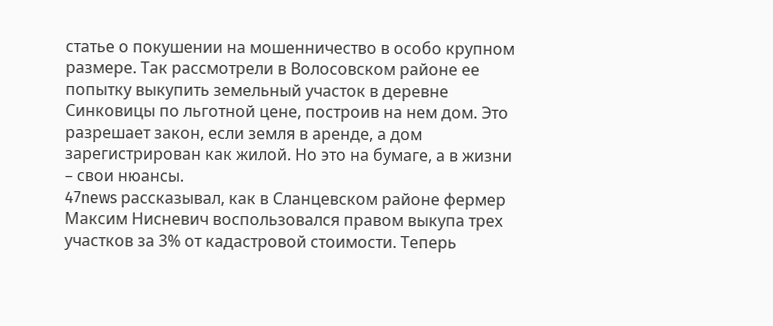статье о покушении на мошенничество в особо крупном размере. Так рассмотрели в Волосовском районе ее попытку выкупить земельный участок в деревне Синковицы по льготной цене, построив на нем дом. Это разрешает закон, если земля в аренде, а дом зарегистрирован как жилой. Но это на бумаге, а в жизни – свои нюансы.
47news рассказывал, как в Сланцевском районе фермер Максим Нисневич воспользовался правом выкупа трех участков за 3% от кадастровой стоимости. Теперь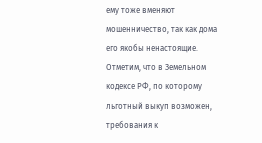ему тоже вменяют мошенничество, так как дома его якобы ненастоящие. Отметим, что в Земельном кодексе РФ, по которому льготный выкуп возможен, требования к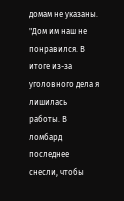домам не указаны.
"Дом им наш не понравился. В итоге из-за уголовного дела я лишилась работы. В ломбард последнее снесли, чтобы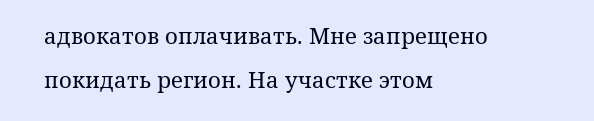адвокатов оплачивать. Мне запрещено покидать регион. На участке этом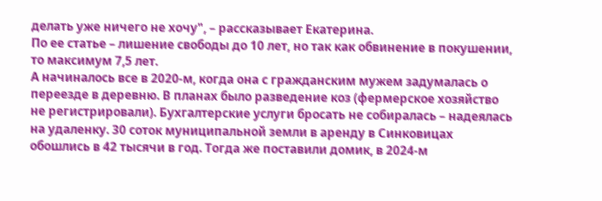делать уже ничего не хочу", – рассказывает Екатерина.
По ее статье – лишение свободы до 10 лет, но так как обвинение в покушении, то максимум 7,5 лет.
А начиналось все в 2020-м, когда она с гражданским мужем задумалась о переезде в деревню. В планах было разведение коз (фермерское хозяйство не регистрировали). Бухгалтерские услуги бросать не собиралась – надеялась на удаленку. 30 соток муниципальной земли в аренду в Синковицах обошлись в 42 тысячи в год. Тогда же поставили домик, в 2024-м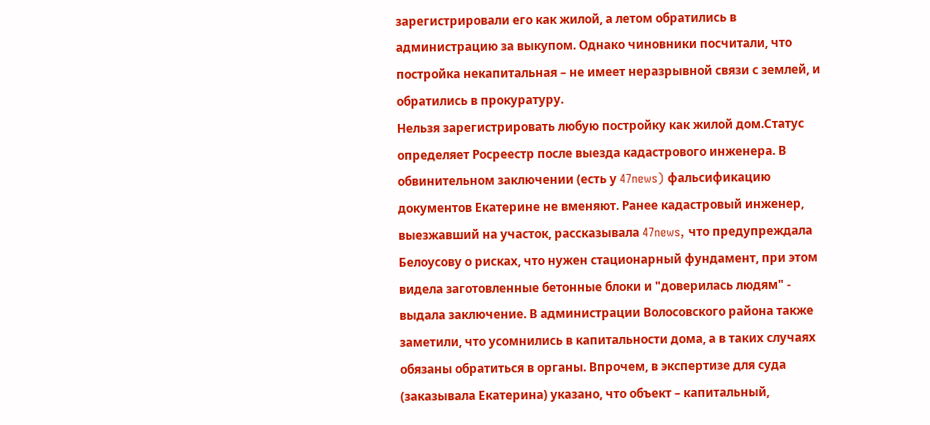зарегистрировали его как жилой, а летом обратились в администрацию за выкупом. Однако чиновники посчитали, что постройка некапитальная – не имеет неразрывной связи с землей, и обратились в прокуратуру.
Нельзя зарегистрировать любую постройку как жилой дом.Статус определяет Росреестр после выезда кадастрового инженера. В обвинительном заключении (есть у 47news) фальсификацию документов Екатерине не вменяют. Ранее кадастровый инженер, выезжавший на участок, рассказывала 47news, что предупреждала Белоусову о рисках, что нужен стационарный фундамент, при этом видела заготовленные бетонные блоки и "доверилась людям" - выдала заключение. В администрации Волосовского района также заметили, что усомнились в капитальности дома, а в таких случаях обязаны обратиться в органы. Впрочем, в экспертизе для суда (заказывала Екатерина) указано, что объект – капитальный,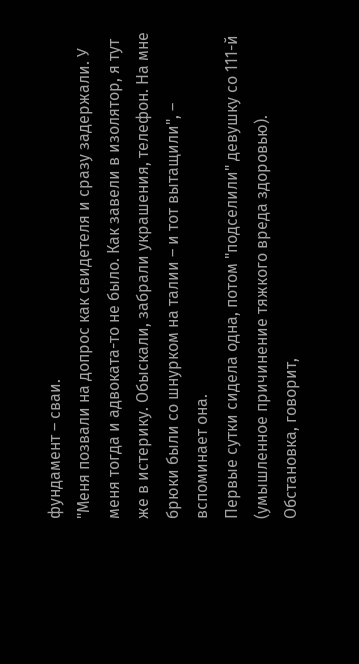фундамент – сваи.
"Меня позвали на допрос как свидетеля и сразу задержали. У меня тогда и адвоката-то не было. Как завели в изолятор, я тут же в истерику. Обыскали, забрали украшения, телефон. На мне брюки были со шнурком на талии – и тот вытащили", – вспоминает она.
Первые сутки сидела одна, потом "подселили" девушку со 111-й (умышленное причинение тяжкого вреда здоровью). Обстановка, говорит,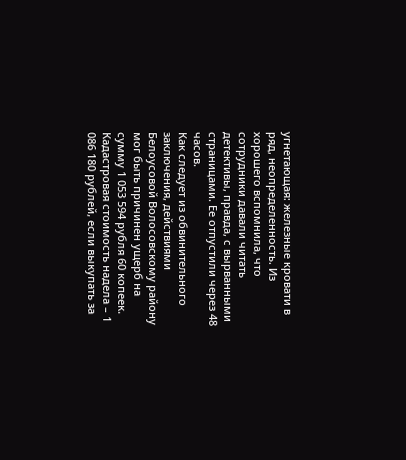угнетающая: железные кровати в ряд, неопределенность. Из хорошего вспомнила, что сотрудники давали читать детективы, правда, с вырванными страницами. Ее отпустили через 48 часов.
Как следует из обвинительного заключения, действиями Белоусовой Волосовскому району мог быть причинен ущерб на сумму 1 053 594 рубля 60 копеек. Кадастровая стоимость надела – 1 086 180 рублей, если выкупать за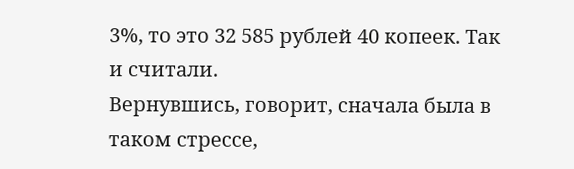3%, то это 32 585 рублей 40 копеек. Так и считали.
Вернувшись, говорит, сначала была в таком стрессе,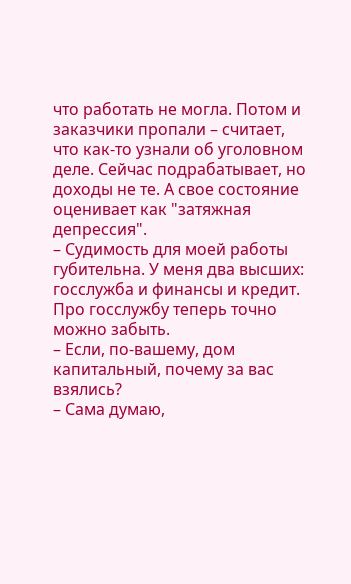что работать не могла. Потом и заказчики пропали – считает, что как-то узнали об уголовном деле. Сейчас подрабатывает, но доходы не те. А свое состояние оценивает как "затяжная депрессия".
– Судимость для моей работы губительна. У меня два высших: госслужба и финансы и кредит. Про госслужбу теперь точно можно забыть.
– Если, по-вашему, дом капитальный, почему за вас взялись?
– Сама думаю,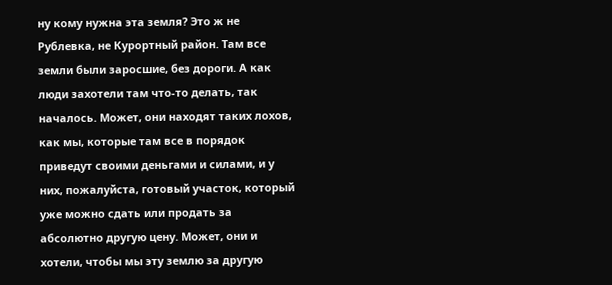ну кому нужна эта земля? Это ж не Рублевка, не Курортный район. Там все земли были заросшие, без дороги. А как люди захотели там что-то делать, так началось. Может, они находят таких лохов, как мы, которые там все в порядок приведут своими деньгами и силами, и у них, пожалуйста, готовый участок, который уже можно сдать или продать за абсолютно другую цену. Может, они и хотели, чтобы мы эту землю за другую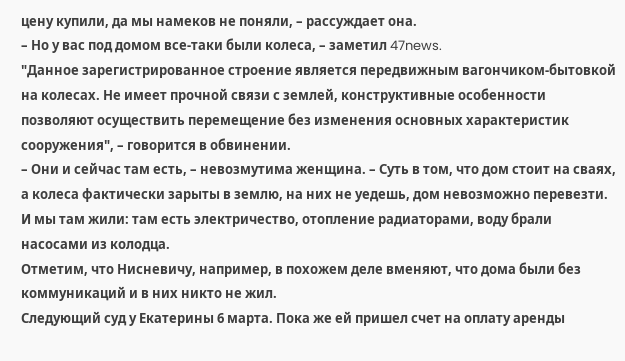цену купили, да мы намеков не поняли, – рассуждает она.
– Но у вас под домом все-таки были колеса, – заметил 47news.
"Данное зарегистрированное строение является передвижным вагончиком-бытовкой на колесах. Не имеет прочной связи с землей, конструктивные особенности позволяют осуществить перемещение без изменения основных характеристик сооружения", – говорится в обвинении.
– Они и сейчас там есть, – невозмутима женщина. – Суть в том, что дом стоит на сваях, а колеса фактически зарыты в землю, на них не уедешь, дом невозможно перевезти. И мы там жили: там есть электричество, отопление радиаторами, воду брали насосами из колодца.
Отметим, что Нисневичу, например, в похожем деле вменяют, что дома были без коммуникаций и в них никто не жил.
Следующий суд у Екатерины 6 марта. Пока же ей пришел счет на оплату аренды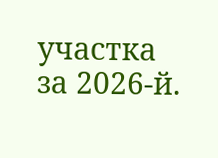участка за 2026-й.